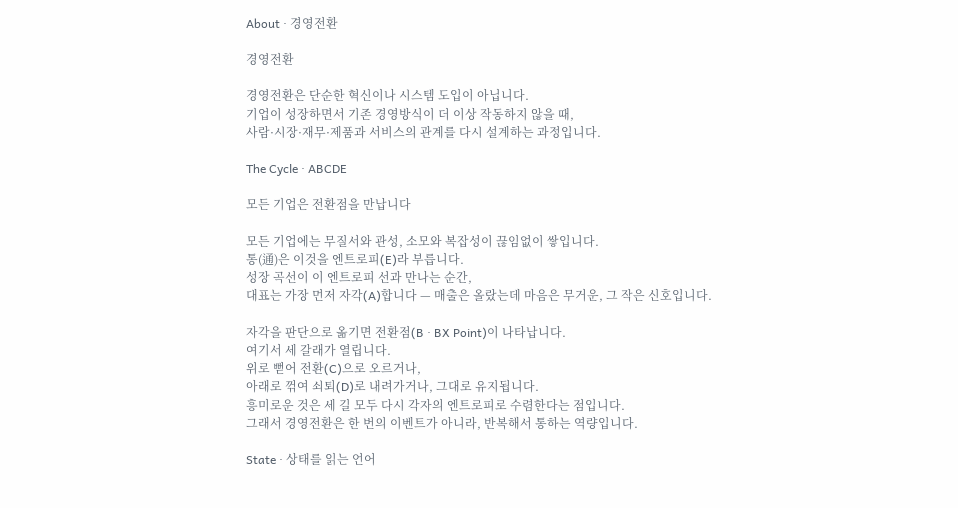About · 경영전환

경영전환

경영전환은 단순한 혁신이나 시스템 도입이 아닙니다.
기업이 성장하면서 기존 경영방식이 더 이상 작동하지 않을 때,
사람·시장·재무·제품과 서비스의 관계를 다시 설계하는 과정입니다.

The Cycle · ABCDE

모든 기업은 전환점을 만납니다

모든 기업에는 무질서와 관성, 소모와 복잡성이 끊임없이 쌓입니다.
통(通)은 이것을 엔트로피(E)라 부릅니다.
성장 곡선이 이 엔트로피 선과 만나는 순간,
대표는 가장 먼저 자각(A)합니다 — 매출은 올랐는데 마음은 무거운, 그 작은 신호입니다.

자각을 판단으로 옮기면 전환점(B · BX Point)이 나타납니다.
여기서 세 갈래가 열립니다.
위로 뻗어 전환(C)으로 오르거나,
아래로 꺾여 쇠퇴(D)로 내려가거나, 그대로 유지됩니다.
흥미로운 것은 세 길 모두 다시 각자의 엔트로피로 수렴한다는 점입니다.
그래서 경영전환은 한 번의 이벤트가 아니라, 반복해서 통하는 역량입니다.

State · 상태를 읽는 언어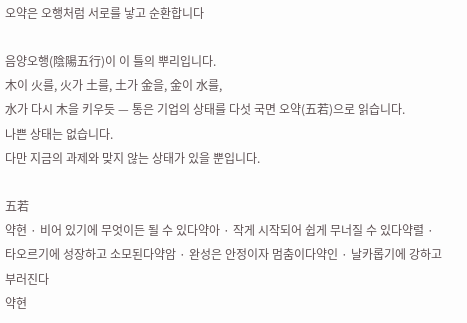오약은 오행처럼 서로를 낳고 순환합니다

음양오행(陰陽五行)이 이 틀의 뿌리입니다.
木이 火를, 火가 土를, 土가 金을, 金이 水를,
水가 다시 木을 키우듯 — 통은 기업의 상태를 다섯 국면 오약(五若)으로 읽습니다.
나쁜 상태는 없습니다.
다만 지금의 과제와 맞지 않는 상태가 있을 뿐입니다.

五若
약현 · 비어 있기에 무엇이든 될 수 있다약아 · 작게 시작되어 쉽게 무너질 수 있다약렬 · 타오르기에 성장하고 소모된다약암 · 완성은 안정이자 멈춤이다약인 · 날카롭기에 강하고 부러진다
약현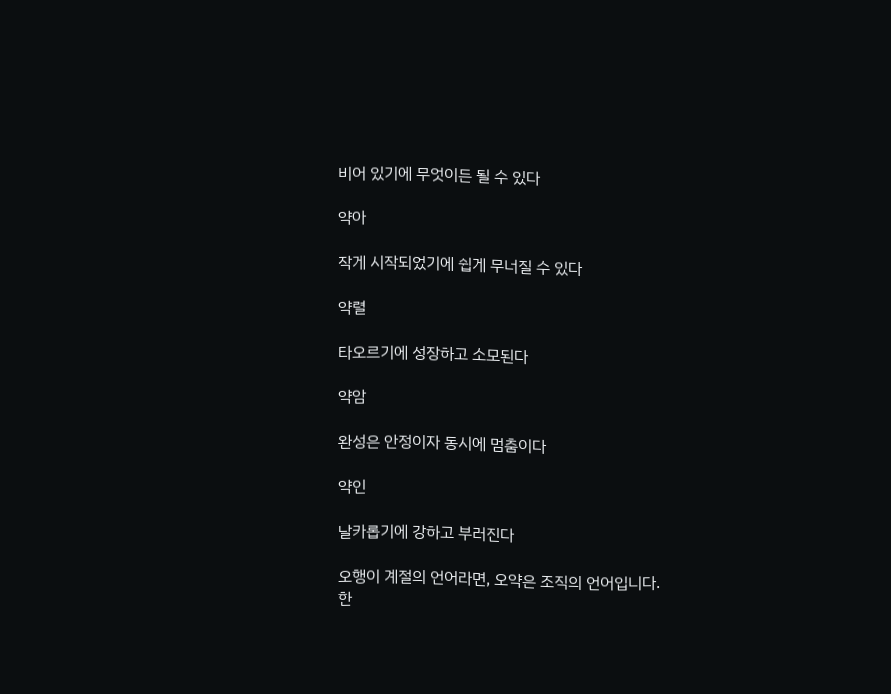비어 있기에 무엇이든 될 수 있다

약아

작게 시작되었기에 쉽게 무너질 수 있다

약렬

타오르기에 성장하고 소모된다

약암

완성은 안정이자 동시에 멈춤이다

약인

날카롭기에 강하고 부러진다

오행이 계절의 언어라면, 오약은 조직의 언어입니다.
한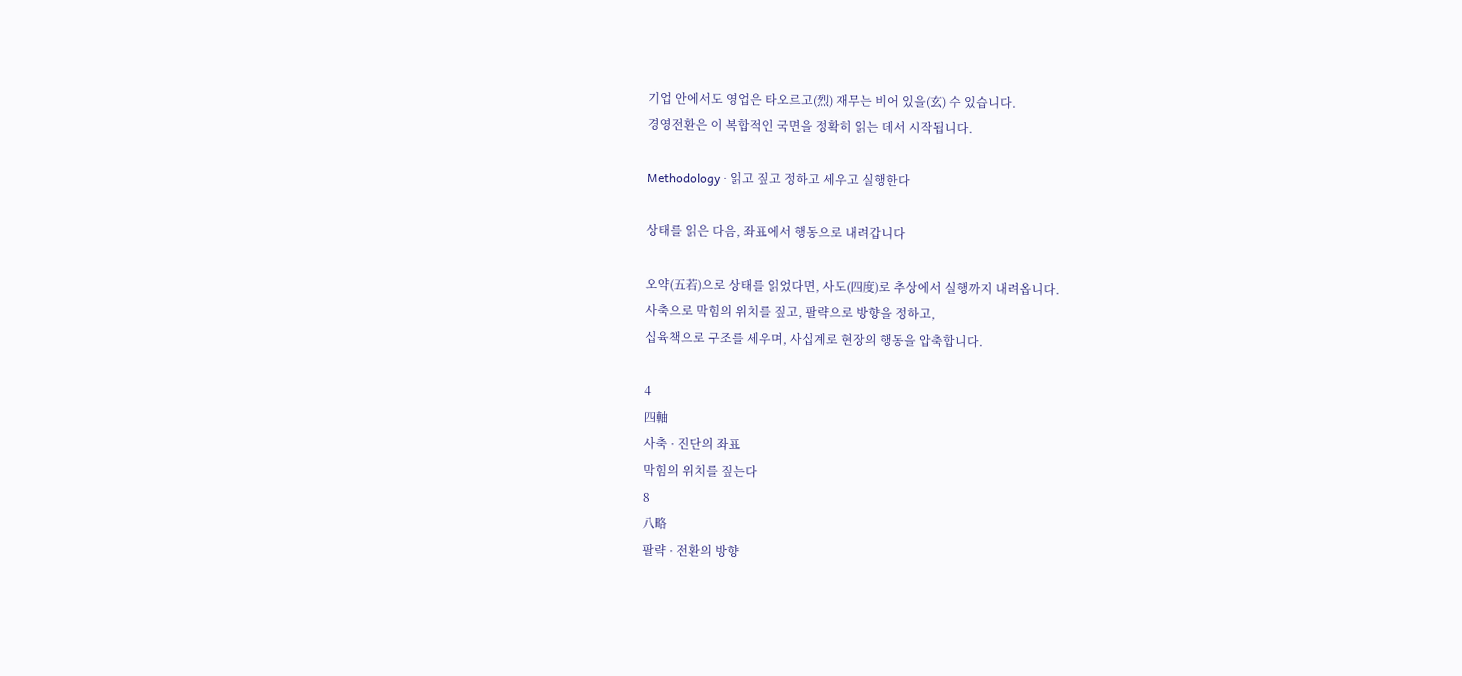기업 안에서도 영업은 타오르고(烈) 재무는 비어 있을(玄) 수 있습니다.
경영전환은 이 복합적인 국면을 정확히 읽는 데서 시작됩니다.

Methodology · 읽고 짚고 정하고 세우고 실행한다

상태를 읽은 다음, 좌표에서 행동으로 내려갑니다

오약(五若)으로 상태를 읽었다면, 사도(四度)로 추상에서 실행까지 내려옵니다.
사축으로 막힘의 위치를 짚고, 팔략으로 방향을 정하고,
십육책으로 구조를 세우며, 사십계로 현장의 행동을 압축합니다.

4
四軸
사축 · 진단의 좌표
막힘의 위치를 짚는다
8
八略
팔략 · 전환의 방향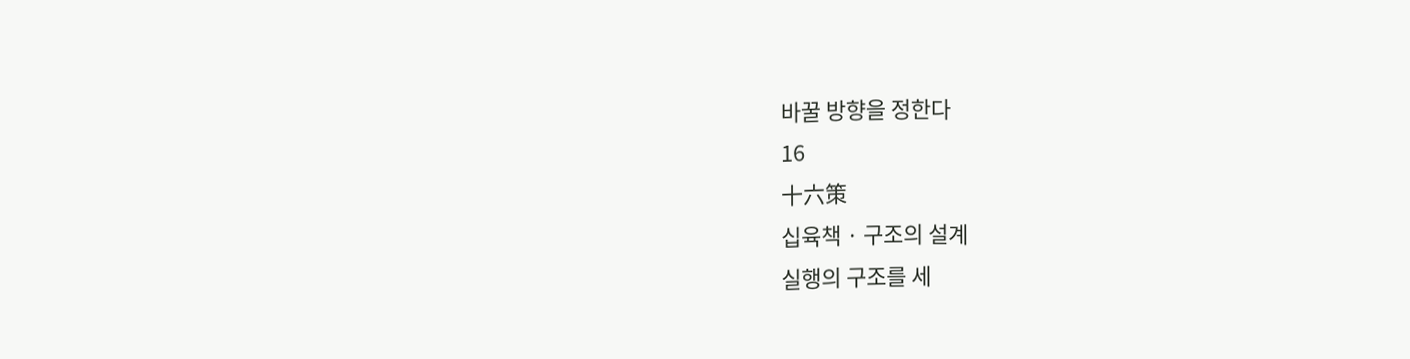바꿀 방향을 정한다
16
十六策
십육책 · 구조의 설계
실행의 구조를 세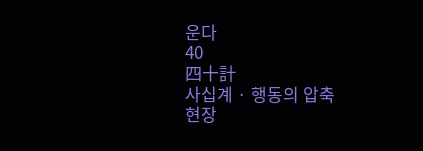운다
40
四十計
사십계 · 행동의 압축
현장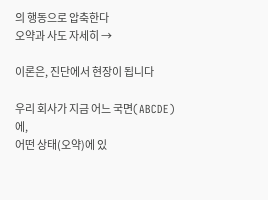의 행동으로 압축한다
오약과 사도 자세히 →

이론은, 진단에서 현장이 됩니다

우리 회사가 지금 어느 국면(ABCDE)에,
어떤 상태(오약)에 있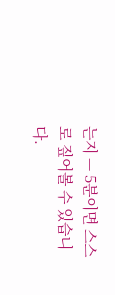는지 — 5분이면 스스로 짚어볼 수 있습니다.